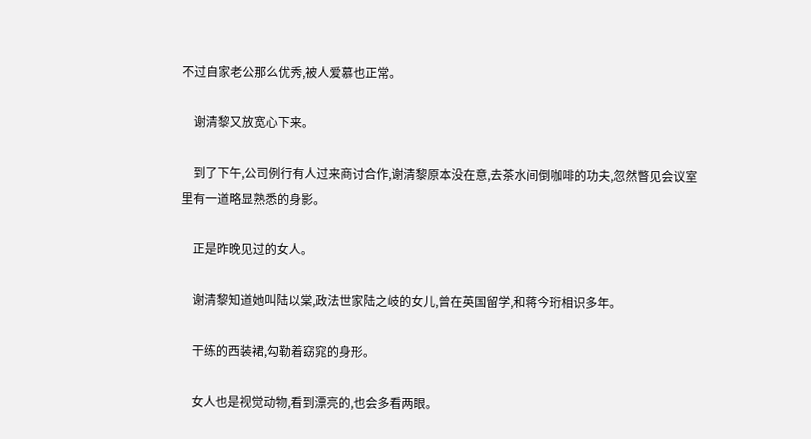不过自家老公那么优秀,被人爱慕也正常。

    谢清黎又放宽心下来。

    到了下午,公司例行有人过来商讨合作,谢清黎原本没在意,去茶水间倒咖啡的功夫,忽然瞥见会议室里有一道略显熟悉的身影。

    正是昨晚见过的女人。

    谢清黎知道她叫陆以棠,政法世家陆之岐的女儿,曾在英国留学,和蒋今珩相识多年。

    干练的西装裙,勾勒着窈窕的身形。

    女人也是视觉动物,看到漂亮的,也会多看两眼。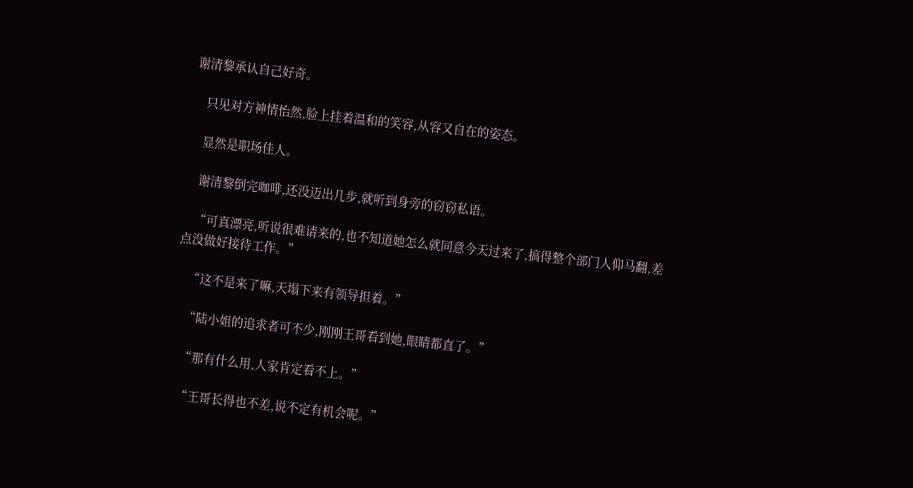谢清黎承认自己好奇。

    只见对方神情怡然,脸上挂着温和的笑容,从容又自在的姿态。

    显然是职场佳人。

    谢清黎倒完咖啡,还没迈出几步,就听到身旁的窃窃私语。

    “可真漂亮,听说很难请来的,也不知道她怎么就同意今天过来了,搞得整个部门人仰马翻,差点没做好接待工作。”

    “这不是来了嘛,天塌下来有领导担着。”

    “陆小姐的追求者可不少,刚刚王哥看到她,眼睛都直了。”

    “那有什么用,人家肯定看不上。”

    “王哥长得也不差,说不定有机会呢。”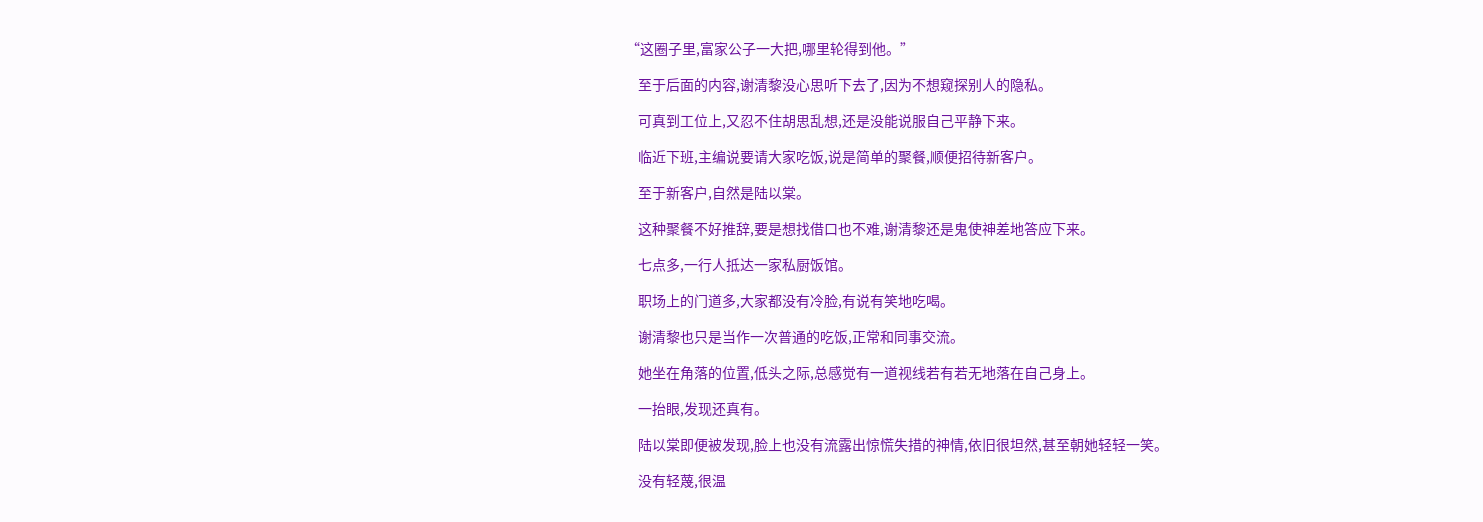“这圈子里,富家公子一大把,哪里轮得到他。”

    至于后面的内容,谢清黎没心思听下去了,因为不想窥探别人的隐私。

    可真到工位上,又忍不住胡思乱想,还是没能说服自己平静下来。

    临近下班,主编说要请大家吃饭,说是简单的聚餐,顺便招待新客户。

    至于新客户,自然是陆以棠。

    这种聚餐不好推辞,要是想找借口也不难,谢清黎还是鬼使神差地答应下来。

    七点多,一行人抵达一家私厨饭馆。

    职场上的门道多,大家都没有冷脸,有说有笑地吃喝。

    谢清黎也只是当作一次普通的吃饭,正常和同事交流。

    她坐在角落的位置,低头之际,总感觉有一道视线若有若无地落在自己身上。

    一抬眼,发现还真有。

    陆以棠即便被发现,脸上也没有流露出惊慌失措的神情,依旧很坦然,甚至朝她轻轻一笑。

    没有轻蔑,很温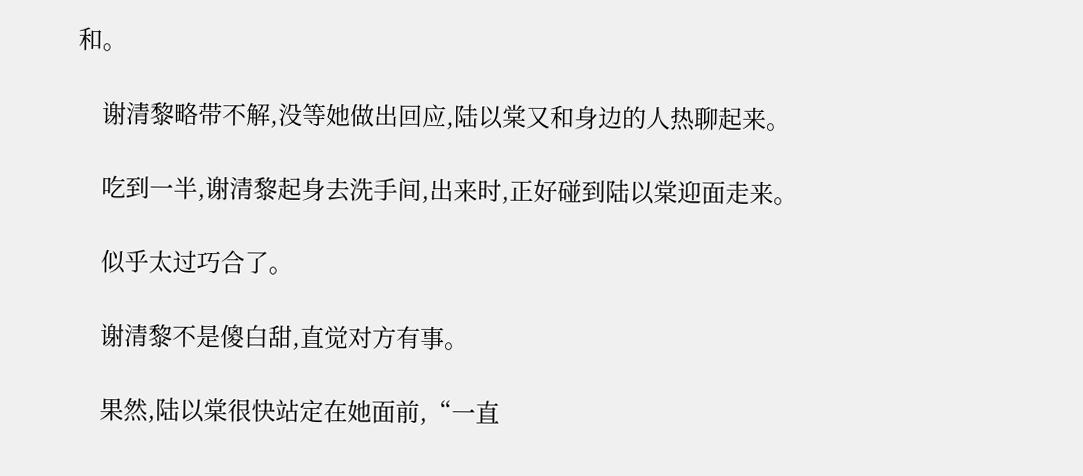和。

    谢清黎略带不解,没等她做出回应,陆以棠又和身边的人热聊起来。

    吃到一半,谢清黎起身去洗手间,出来时,正好碰到陆以棠迎面走来。

    似乎太过巧合了。

    谢清黎不是傻白甜,直觉对方有事。

    果然,陆以棠很快站定在她面前,“一直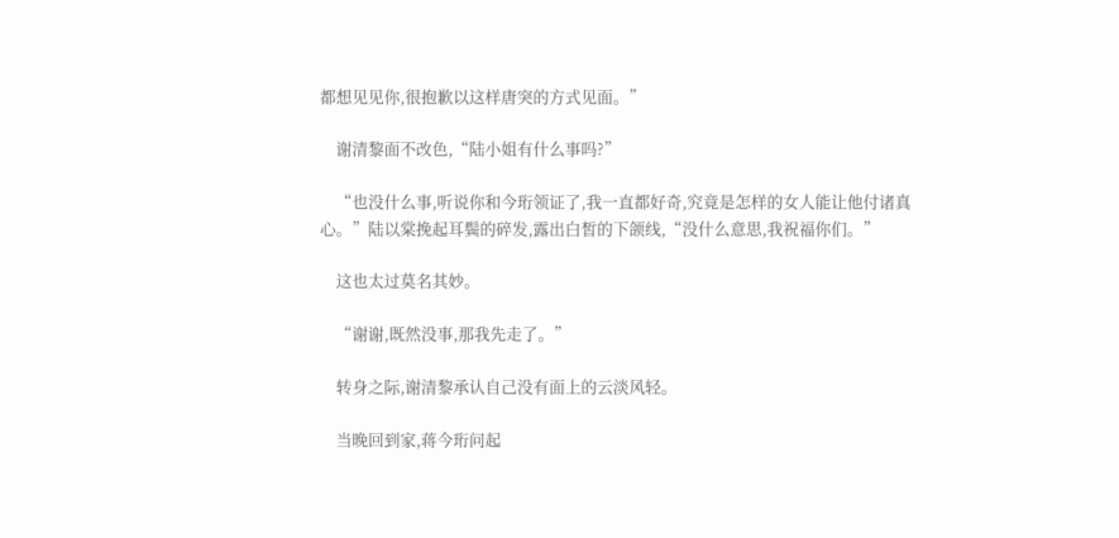都想见见你,很抱歉以这样唐突的方式见面。”

    谢清黎面不改色,“陆小姐有什么事吗?”

    “也没什么事,听说你和今珩领证了,我一直都好奇,究竟是怎样的女人能让他付诸真心。”陆以棠挽起耳鬓的碎发,露出白皙的下颌线,“没什么意思,我祝福你们。”

    这也太过莫名其妙。

    “谢谢,既然没事,那我先走了。”

    转身之际,谢清黎承认自己没有面上的云淡风轻。

    当晚回到家,蒋今珩问起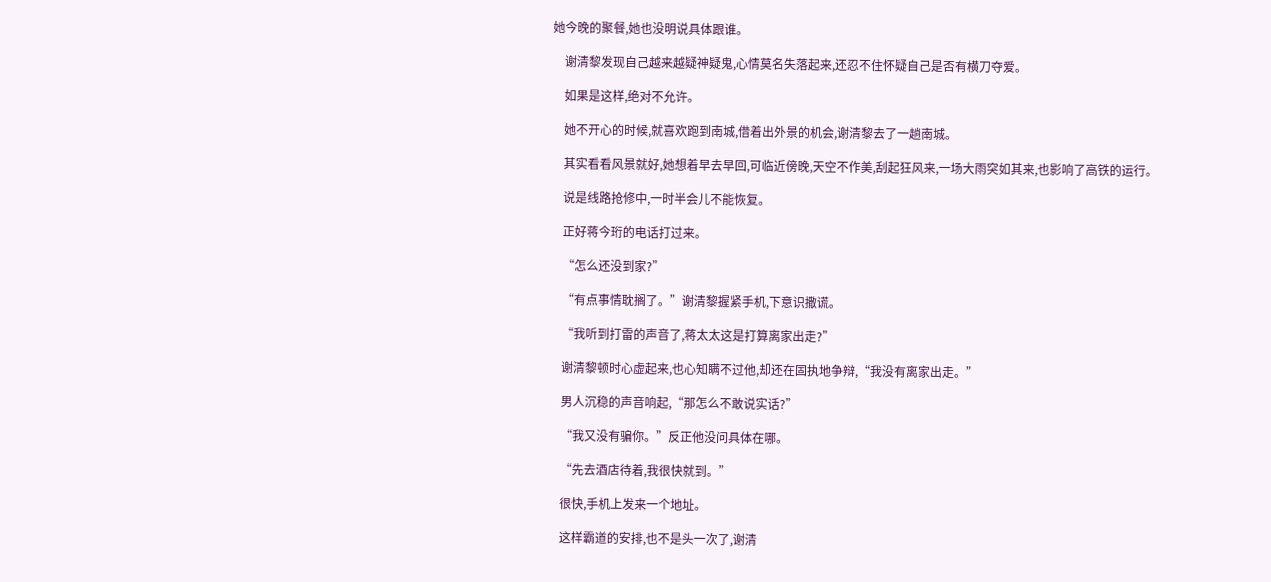她今晚的聚餐,她也没明说具体跟谁。

    谢清黎发现自己越来越疑神疑鬼,心情莫名失落起来,还忍不住怀疑自己是否有横刀夺爱。

    如果是这样,绝对不允许。

    她不开心的时候,就喜欢跑到南城,借着出外景的机会,谢清黎去了一趟南城。

    其实看看风景就好,她想着早去早回,可临近傍晚,天空不作美,刮起狂风来,一场大雨突如其来,也影响了高铁的运行。

    说是线路抢修中,一时半会儿不能恢复。

    正好蒋今珩的电话打过来。

    “怎么还没到家?”

    “有点事情耽搁了。”谢清黎握紧手机,下意识撒谎。

    “我听到打雷的声音了,蒋太太这是打算离家出走?”

    谢清黎顿时心虚起来,也心知瞒不过他,却还在固执地争辩,“我没有离家出走。”

    男人沉稳的声音响起,“那怎么不敢说实话?”

    “我又没有骗你。”反正他没问具体在哪。

    “先去酒店待着,我很快就到。”

    很快,手机上发来一个地址。

    这样霸道的安排,也不是头一次了,谢清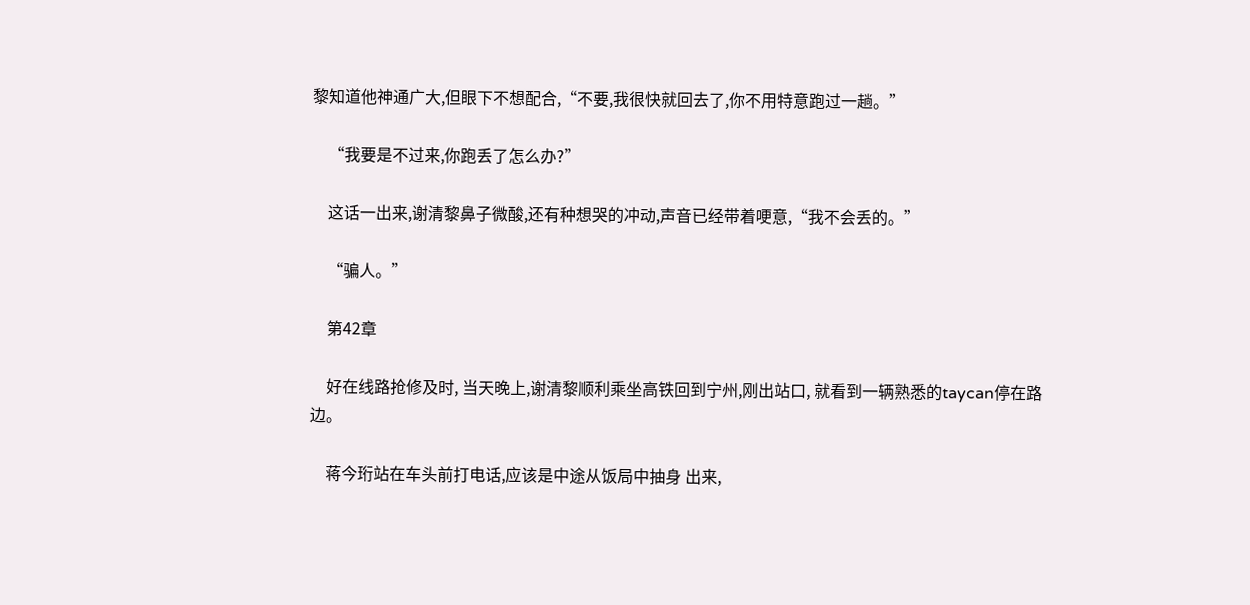黎知道他神通广大,但眼下不想配合,“不要,我很快就回去了,你不用特意跑过一趟。”

    “我要是不过来,你跑丢了怎么办?”

    这话一出来,谢清黎鼻子微酸,还有种想哭的冲动,声音已经带着哽意,“我不会丢的。”

    “骗人。”

    第42章

    好在线路抢修及时, 当天晚上,谢清黎顺利乘坐高铁回到宁州,刚出站口, 就看到一辆熟悉的taycan停在路边。

    蒋今珩站在车头前打电话,应该是中途从饭局中抽身 出来,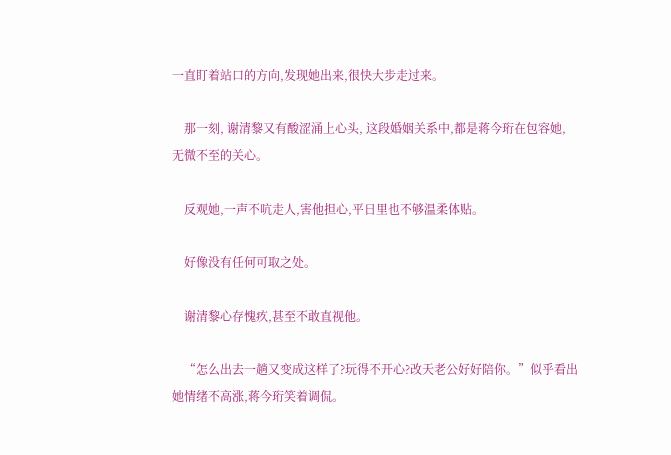一直盯着站口的方向,发现她出来,很快大步走过来。

    那一刻, 谢清黎又有酸涩涌上心头, 这段婚姻关系中,都是蒋今珩在包容她, 无微不至的关心。

    反观她,一声不吭走人,害他担心,平日里也不够温柔体贴。

    好像没有任何可取之处。

    谢清黎心存愧疚,甚至不敢直视他。

    “怎么出去一趟又变成这样了?玩得不开心?改天老公好好陪你。”似乎看出她情绪不高涨,蒋今珩笑着调侃。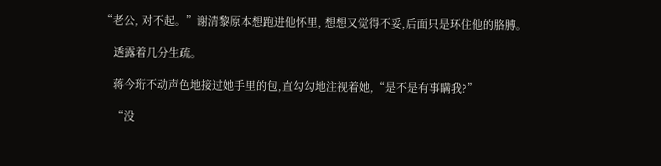“老公, 对不起。”谢清黎原本想跑进他怀里, 想想又觉得不妥,后面只是环住他的胳膊。

    透露着几分生疏。

    蒋今珩不动声色地接过她手里的包,直勾勾地注视着她,“是不是有事瞒我?”

    “没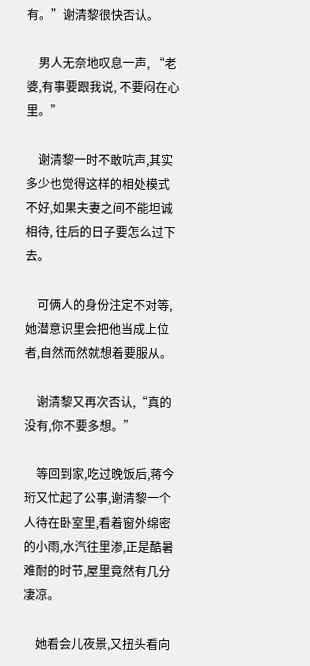有。”谢清黎很快否认。

    男人无奈地叹息一声, “老婆,有事要跟我说, 不要闷在心里。”

    谢清黎一时不敢吭声,其实多少也觉得这样的相处模式不好,如果夫妻之间不能坦诚相待, 往后的日子要怎么过下去。

    可俩人的身份注定不对等,她潜意识里会把他当成上位者,自然而然就想着要服从。

    谢清黎又再次否认,“真的没有,你不要多想。”

    等回到家,吃过晚饭后,蒋今珩又忙起了公事,谢清黎一个人待在卧室里,看着窗外绵密的小雨,水汽往里渗,正是酷暑难耐的时节,屋里竟然有几分凄凉。

    她看会儿夜景,又扭头看向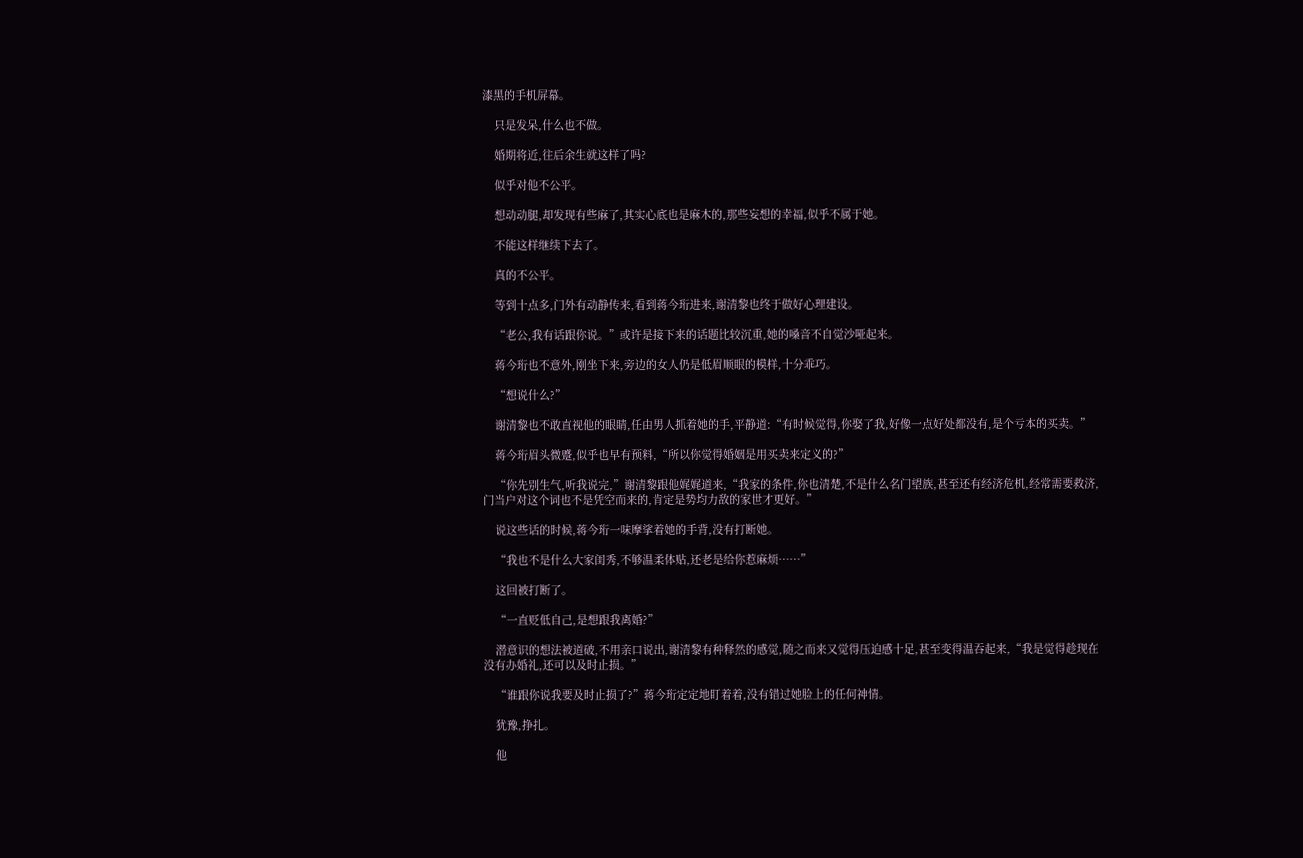漆黑的手机屏幕。

    只是发呆,什么也不做。

    婚期将近,往后余生就这样了吗?

    似乎对他不公平。

    想动动腿,却发现有些麻了,其实心底也是麻木的,那些妄想的幸福,似乎不属于她。

    不能这样继续下去了。

    真的不公平。

    等到十点多,门外有动静传来,看到蒋今珩进来,谢清黎也终于做好心理建设。

    “老公,我有话跟你说。”或许是接下来的话题比较沉重,她的嗓音不自觉沙哑起来。

    蒋今珩也不意外,刚坐下来,旁边的女人仍是低眉顺眼的模样,十分乖巧。

    “想说什么?”

    谢清黎也不敢直视他的眼睛,任由男人抓着她的手,平静道:“有时候觉得,你娶了我,好像一点好处都没有,是个亏本的买卖。”

    蒋今珩眉头微蹙,似乎也早有预料,“所以你觉得婚姻是用买卖来定义的?”

    “你先别生气,听我说完,”谢清黎跟他娓娓道来,“我家的条件,你也清楚,不是什么名门望族,甚至还有经济危机,经常需要救济,门当户对这个词也不是凭空而来的,肯定是势均力敌的家世才更好。”

    说这些话的时候,蒋今珩一味摩挲着她的手背,没有打断她。

    “我也不是什么大家闺秀,不够温柔体贴,还老是给你惹麻烦……”

    这回被打断了。

    “一直贬低自己,是想跟我离婚?”

    潜意识的想法被道破,不用亲口说出,谢清黎有种释然的感觉,随之而来又觉得压迫感十足,甚至变得温吞起来,“我是觉得趁现在没有办婚礼,还可以及时止损。”

    “谁跟你说我要及时止损了?”蒋今珩定定地盯着着,没有错过她脸上的任何神情。

    犹豫,挣扎。

    他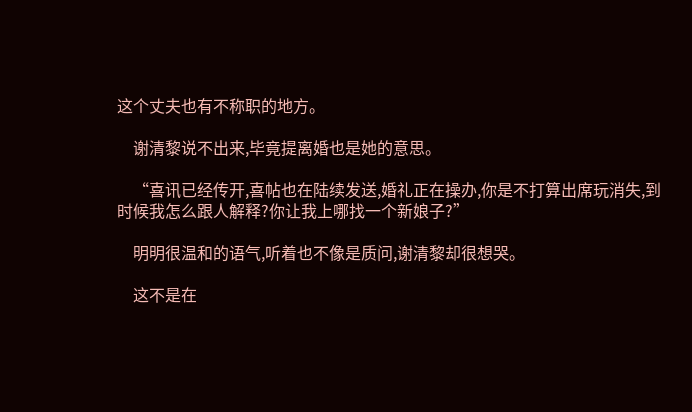这个丈夫也有不称职的地方。

    谢清黎说不出来,毕竟提离婚也是她的意思。

    “喜讯已经传开,喜帖也在陆续发送,婚礼正在操办,你是不打算出席玩消失,到时候我怎么跟人解释?你让我上哪找一个新娘子?”

    明明很温和的语气,听着也不像是质问,谢清黎却很想哭。

    这不是在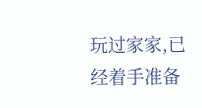玩过家家,已经着手准备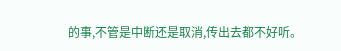的事,不管是中断还是取消,传出去都不好听。